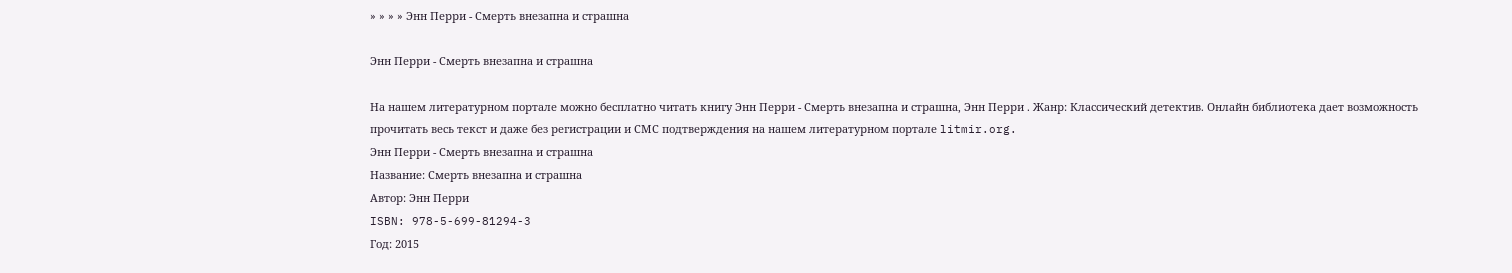» » » » Энн Перри - Смерть внезапна и страшна

Энн Перри - Смерть внезапна и страшна

На нашем литературном портале можно бесплатно читать книгу Энн Перри - Смерть внезапна и страшна, Энн Перри . Жанр: Классический детектив. Онлайн библиотека дает возможность прочитать весь текст и даже без регистрации и СМС подтверждения на нашем литературном портале litmir.org.
Энн Перри - Смерть внезапна и страшна
Название: Смерть внезапна и страшна
Автор: Энн Перри
ISBN: 978-5-699-81294-3
Год: 2015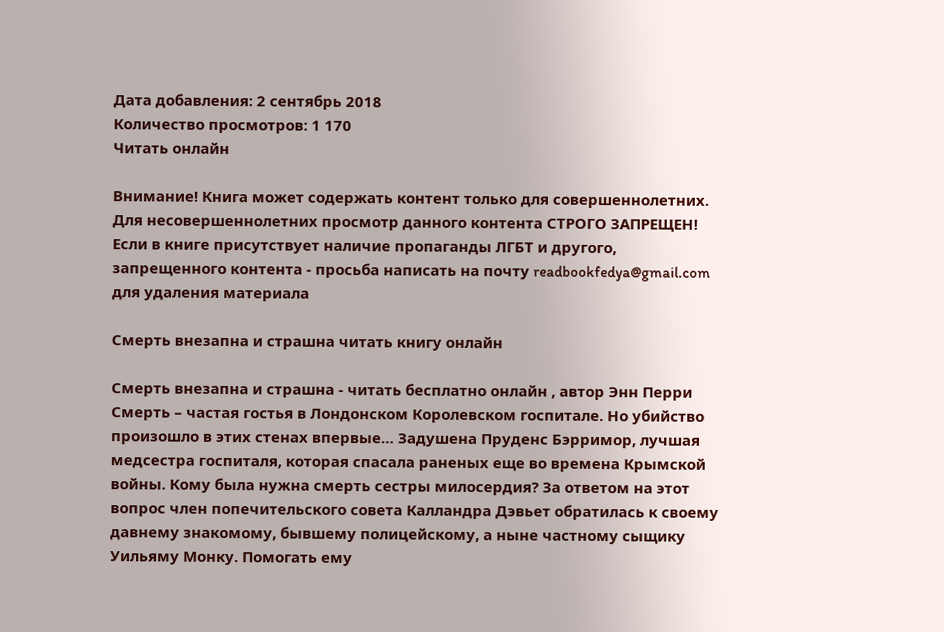Дата добавления: 2 сентябрь 2018
Количество просмотров: 1 170
Читать онлайн

Внимание! Книга может содержать контент только для совершеннолетних. Для несовершеннолетних просмотр данного контента СТРОГО ЗАПРЕЩЕН! Если в книге присутствует наличие пропаганды ЛГБТ и другого, запрещенного контента - просьба написать на почту readbookfedya@gmail.com для удаления материала

Смерть внезапна и страшна читать книгу онлайн

Смерть внезапна и страшна - читать бесплатно онлайн , автор Энн Перри
Смерть – частая гостья в Лондонском Королевском госпитале. Но убийство произошло в этих стенах впервые… Задушена Пруденс Бэрримор, лучшая медсестра госпиталя, которая спасала раненых еще во времена Крымской войны. Кому была нужна смерть сестры милосердия? За ответом на этот вопрос член попечительского совета Калландра Дэвьет обратилась к своему давнему знакомому, бывшему полицейскому, а ныне частному сыщику Уильяму Монку. Помогать ему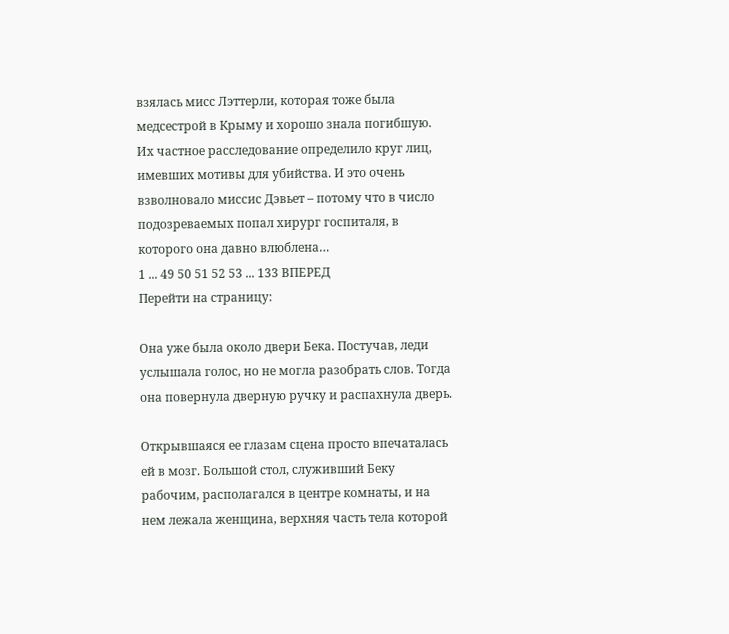взялась мисс Лэттерли, которая тоже была медсестрой в Крыму и хорошо знала погибшую. Их частное расследование определило круг лиц, имевших мотивы для убийства. И это очень взволновало миссис Дэвьет – потому что в число подозреваемых попал хирург госпиталя, в которого она давно влюблена…
1 ... 49 50 51 52 53 ... 133 ВПЕРЕД
Перейти на страницу:

Она уже была около двери Бека. Постучав, леди услышала голос, но не могла разобрать слов. Тогда она повернула дверную ручку и распахнула дверь.

Открывшаяся ее глазам сцена просто впечаталась ей в мозг. Большой стол, служивший Беку рабочим, располагался в центре комнаты, и на нем лежала женщина, верхняя часть тела которой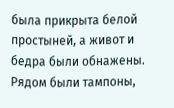была прикрыта белой простыней, а живот и бедра были обнажены. Рядом были тампоны,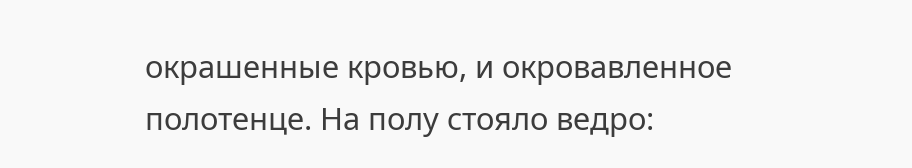окрашенные кровью, и окровавленное полотенце. На полу стояло ведро: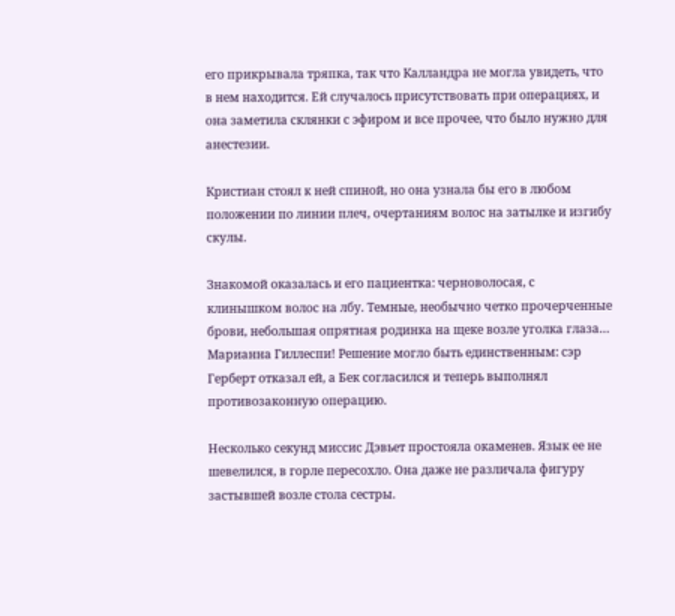его прикрывала тряпка, так что Калландра не могла увидеть, что в нем находится. Ей случалось присутствовать при операциях, и она заметила склянки с эфиром и все прочее, что было нужно для анестезии.

Кристиан стоял к ней спиной, но она узнала бы его в любом положении по линии плеч, очертаниям волос на затылке и изгибу скулы.

Знакомой оказалась и его пациентка: черноволосая, с клинышком волос на лбу. Темные, необычно четко прочерченные брови, небольшая опрятная родинка на щеке возле уголка глаза… Марианна Гиллеспи! Решение могло быть единственным: сэр Герберт отказал ей, а Бек согласился и теперь выполнял противозаконную операцию.

Несколько секунд миссис Дэвьет простояла окаменев. Язык ее не шевелился, в горле пересохло. Она даже не различала фигуру застывшей возле стола сестры.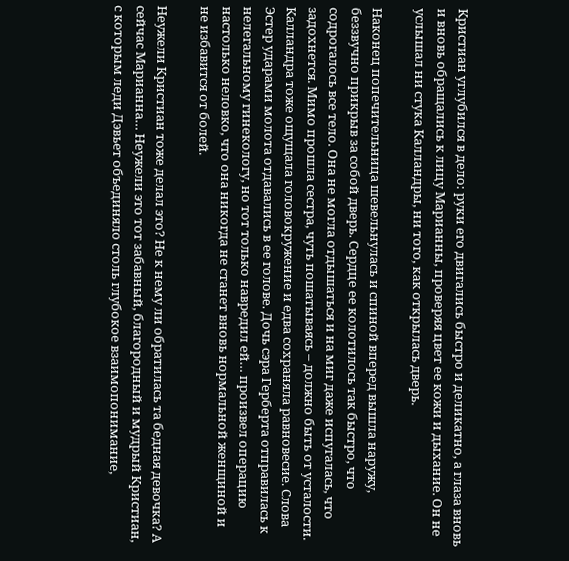Кристиан углубился в дело: руки его двигались быстро и деликатно, а глаза вновь и вновь обращались к лицу Марианны, проверяя цвет ее кожи и дыхание. Он не услышал ни стука Калландры, ни того, как открылась дверь.

Наконец попечительница шевельнулась и спиной вперед вышла наружу, беззвучно прикрыв за собой дверь. Сердце ее колотилось так быстро, что содрогалось все тело. Она не могла отдышаться и на миг даже испугалась, что задохнется. Мимо прошла сестра, чуть пошатываясь – должно быть от усталости. Калландра тоже ощущала головокружение и едва сохраняла равновесие. Слова Эстер ударами молота отдавались в ее голове. Дочь сэра Герберта отправилась к нелегальному гинекологу, но тот только навредил ей… произвел операцию настолько неловко, что она никогда не станет вновь нормальной женщиной и не избавится от болей.

Неужели Кристиан тоже делал это? Не к нему ли обратилась та бедная девочка? А сейчас Марианна… Неужели это тот забавный, благородный и мудрый Кристиан, с которым леди Дэвьет объединяло столь глубокое взаимопонимание,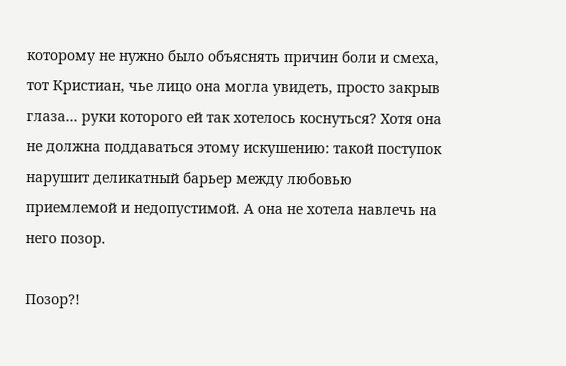которому не нужно было объяснять причин боли и смеха, тот Кристиан, чье лицо она могла увидеть, просто закрыв глаза… руки которого ей так хотелось коснуться? Хотя она не должна поддаваться этому искушению: такой поступок нарушит деликатный барьер между любовью приемлемой и недопустимой. А она не хотела навлечь на него позор.

Позор?!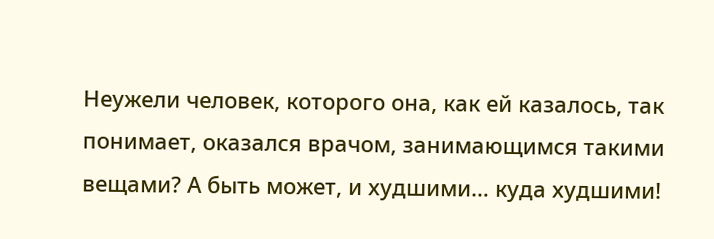Неужели человек, которого она, как ей казалось, так понимает, оказался врачом, занимающимся такими вещами? А быть может, и худшими… куда худшими!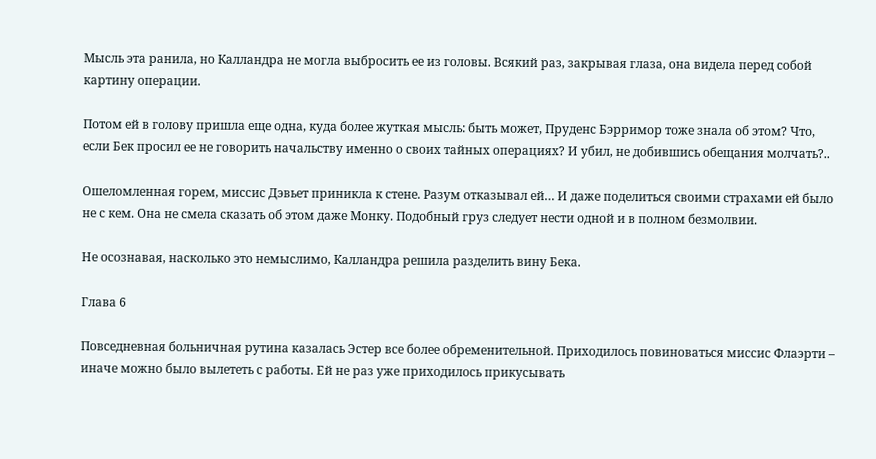Мысль эта ранила, но Калландра не могла выбросить ее из головы. Всякий раз, закрывая глаза, она видела перед собой картину операции.

Потом ей в голову пришла еще одна, куда более жуткая мысль: быть может, Пруденс Бэрримор тоже знала об этом? Что, если Бек просил ее не говорить начальству именно о своих тайных операциях? И убил, не добившись обещания молчать?..

Ошеломленная горем, миссис Дэвьет приникла к стене. Разум отказывал ей… И даже поделиться своими страхами ей было не с кем. Она не смела сказать об этом даже Монку. Подобный груз следует нести одной и в полном безмолвии.

Не осознавая, насколько это немыслимо, Калландра решила разделить вину Бека.

Глава 6

Повседневная больничная рутина казалась Эстер все более обременительной. Приходилось повиноваться миссис Флаэрти – иначе можно было вылететь с работы. Ей не раз уже приходилось прикусывать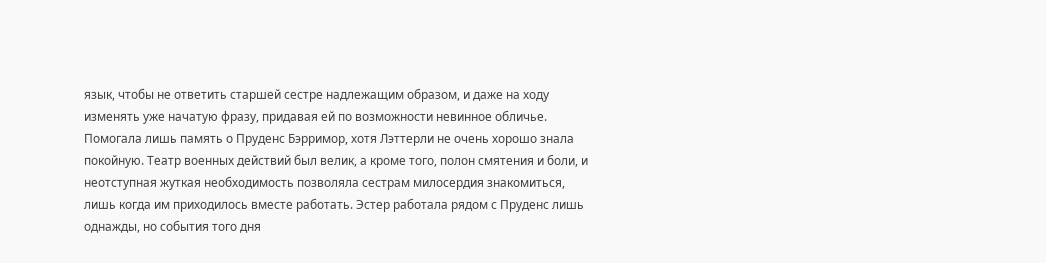язык, чтобы не ответить старшей сестре надлежащим образом, и даже на ходу изменять уже начатую фразу, придавая ей по возможности невинное обличье. Помогала лишь память о Пруденс Бэрримор, хотя Лэттерли не очень хорошо знала покойную. Театр военных действий был велик, а кроме того, полон смятения и боли, и неотступная жуткая необходимость позволяла сестрам милосердия знакомиться, лишь когда им приходилось вместе работать. Эстер работала рядом с Пруденс лишь однажды, но события того дня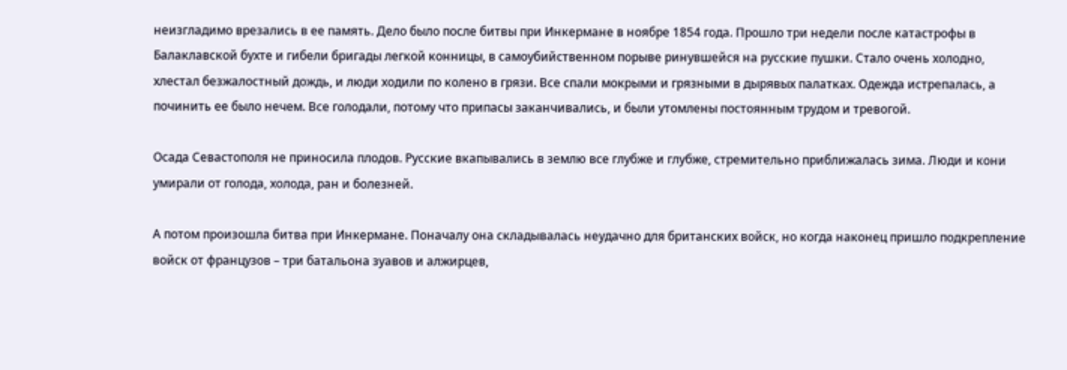неизгладимо врезались в ее память. Дело было после битвы при Инкермане в ноябре 1854 года. Прошло три недели после катастрофы в Балаклавской бухте и гибели бригады легкой конницы, в самоубийственном порыве ринувшейся на русские пушки. Стало очень холодно, хлестал безжалостный дождь, и люди ходили по колено в грязи. Все спали мокрыми и грязными в дырявых палатках. Одежда истрепалась, а починить ее было нечем. Все голодали, потому что припасы заканчивались, и были утомлены постоянным трудом и тревогой.

Осада Севастополя не приносила плодов. Русские вкапывались в землю все глубже и глубже, стремительно приближалась зима. Люди и кони умирали от голода, холода, ран и болезней.

А потом произошла битва при Инкермане. Поначалу она складывалась неудачно для британских войск, но когда наконец пришло подкрепление войск от французов – три батальона зуавов и алжирцев,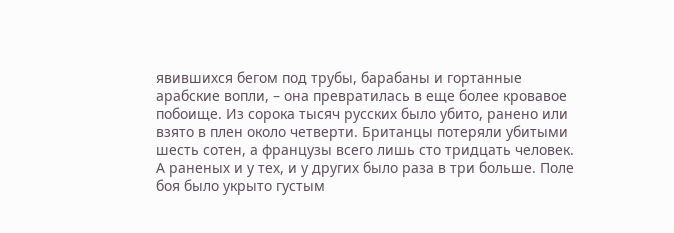явившихся бегом под трубы, барабаны и гортанные арабские вопли, – она превратилась в еще более кровавое побоище. Из сорока тысяч русских было убито, ранено или взято в плен около четверти. Британцы потеряли убитыми шесть сотен, а французы всего лишь сто тридцать человек. А раненых и у тех, и у других было раза в три больше. Поле боя было укрыто густым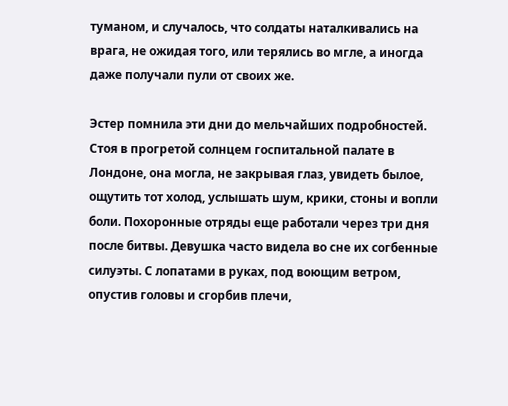туманом, и случалось, что солдаты наталкивались на врага, не ожидая того, или терялись во мгле, а иногда даже получали пули от своих же.

Эстер помнила эти дни до мельчайших подробностей. Стоя в прогретой солнцем госпитальной палате в Лондоне, она могла, не закрывая глаз, увидеть былое, ощутить тот холод, услышать шум, крики, стоны и вопли боли. Похоронные отряды еще работали через три дня после битвы. Девушка часто видела во сне их согбенные силуэты. С лопатами в руках, под воющим ветром, опустив головы и сгорбив плечи,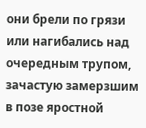они брели по грязи или нагибались над очередным трупом, зачастую замерзшим в позе яростной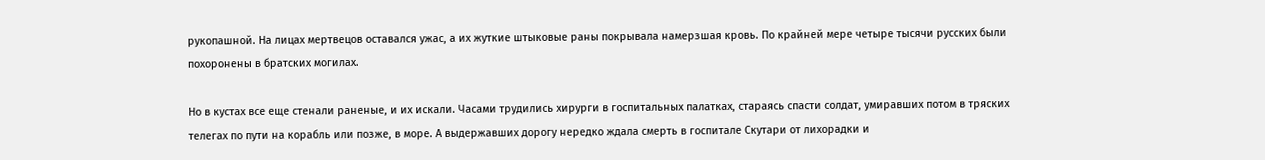рукопашной. На лицах мертвецов оставался ужас, а их жуткие штыковые раны покрывала намерзшая кровь. По крайней мере четыре тысячи русских были похоронены в братских могилах.

Но в кустах все еще стенали раненые, и их искали. Часами трудились хирурги в госпитальных палатках, стараясь спасти солдат, умиравших потом в тряских телегах по пути на корабль или позже, в море. А выдержавших дорогу нередко ждала смерть в госпитале Скутари от лихорадки и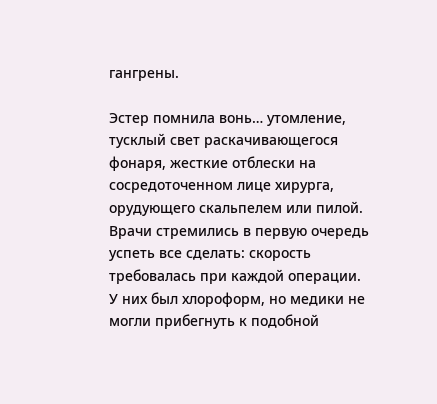гангрены.

Эстер помнила вонь… утомление, тусклый свет раскачивающегося фонаря, жесткие отблески на сосредоточенном лице хирурга, орудующего скальпелем или пилой. Врачи стремились в первую очередь успеть все сделать: скорость требовалась при каждой операции. У них был хлороформ, но медики не могли прибегнуть к подобной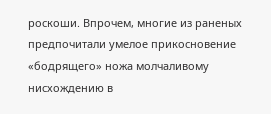роскоши. Впрочем, многие из раненых предпочитали умелое прикосновение «бодрящего» ножа молчаливому нисхождению в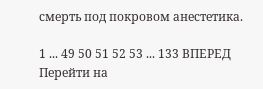смерть под покровом анестетика.

1 ... 49 50 51 52 53 ... 133 ВПЕРЕД
Перейти на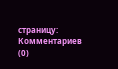страницу:
Комментариев (0)